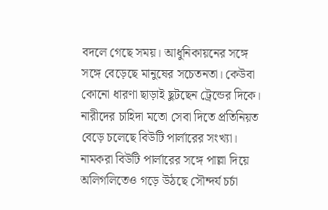বদলে গেছে সময়। আধুনিকায়নের সঙ্গে সঙ্গে বেড়েছে মানুষের সচেতনতা। কেউবা কোনো ধারণা ছাড়াই ছুটছেন ট্রেন্ডের দিকে। নারীদের চাহিদা মতো সেবা দিতে প্রতিনিয়ত বেড়ে চলেছে বিউটি পার্লারের সংখ্যা। নামকরা বিউটি পার্লারের সঙ্গে পাল্লা দিয়ে অলিগলিতেও গড়ে উঠছে সৌন্দর্য চর্চা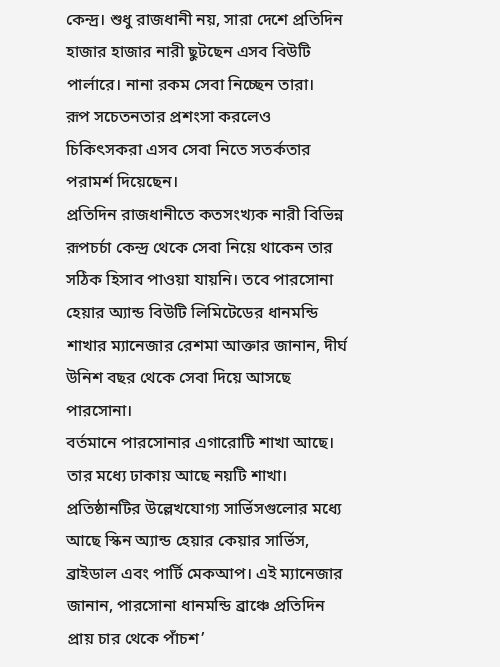কেন্দ্র। শুধু রাজধানী নয়, সারা দেশে প্রতিদিন হাজার হাজার নারী ছুটছেন এসব বিউটি পার্লারে। নানা রকম সেবা নিচ্ছেন তারা।
রূপ সচেতনতার প্রশংসা করলেও চিকিৎসকরা এসব সেবা নিতে সতর্কতার পরামর্শ দিয়েছেন।
প্রতিদিন রাজধানীতে কতসংখ্যক নারী বিভিন্ন রূপচর্চা কেন্দ্র থেকে সেবা নিয়ে থাকেন তার সঠিক হিসাব পাওয়া যায়নি। তবে পারসোনা হেয়ার অ্যান্ড বিউটি লিমিটেডের ধানমন্ডি শাখার ম্যানেজার রেশমা আক্তার জানান, দীর্ঘ উনিশ বছর থেকে সেবা দিয়ে আসছে পারসোনা।
বর্তমানে পারসোনার এগারোটি শাখা আছে। তার মধ্যে ঢাকায় আছে নয়টি শাখা। প্রতিষ্ঠানটির উল্লেখযোগ্য সার্ভিসগুলোর মধ্যে আছে স্কিন অ্যান্ড হেয়ার কেয়ার সার্ভিস, ব্রাইডাল এবং পার্টি মেকআপ। এই ম্যানেজার জানান, পারসোনা ধানমন্ডি ব্রাঞ্চে প্রতিদিন প্রায় চার থেকে পাঁচশ’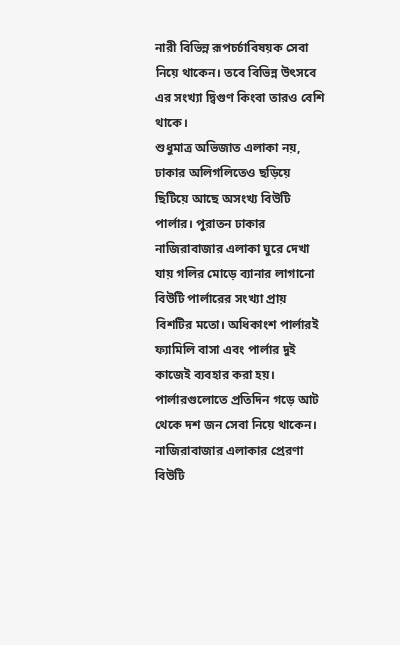নারী বিভিন্ন রূপচর্চাবিষয়ক সেবা নিয়ে থাকেন। তবে বিভিন্ন উৎসবে এর সংখ্যা দ্বিগুণ কিংবা তারও বেশি থাকে।
শুধুমাত্র অভিজাত এলাকা নয়, ঢাকার অলিগলিতেও ছড়িয়ে ছিটিয়ে আছে অসংখ্য বিউটি পার্লার। পুরাতন ঢাকার নাজিরাবাজার এলাকা ঘুরে দেখা যায় গলির মোড়ে ব্যানার লাগানো বিউটি পার্লারের সংখ্যা প্রায় বিশটির মতো। অধিকাংশ পার্লারই ফ্যামিলি বাসা এবং পার্লার দুই কাজেই ব্যবহার করা হয়। পার্লারগুলোতে প্রতিদিন গড়ে আট থেকে দশ জন সেবা নিয়ে থাকেন।
নাজিরাবাজার এলাকার প্রেরণা বিউটি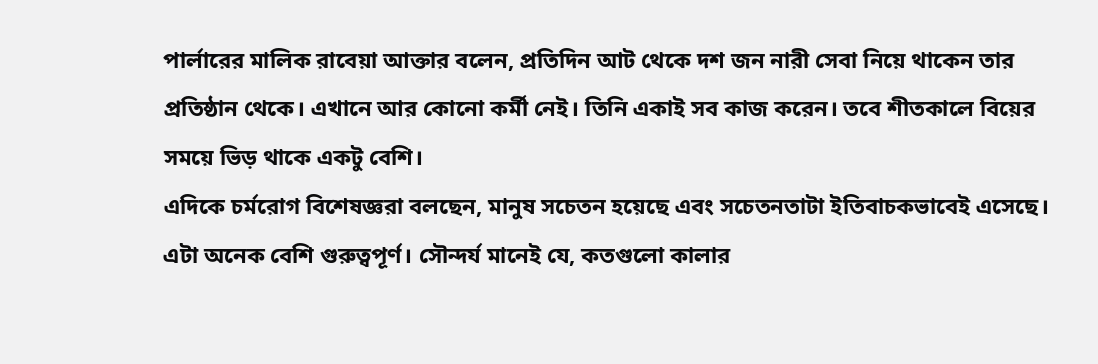পার্লারের মালিক রাবেয়া আক্তার বলেন, প্রতিদিন আট থেকে দশ জন নারী সেবা নিয়ে থাকেন তার প্রতিষ্ঠান থেকে। এখানে আর কোনো কর্মী নেই। তিনি একাই সব কাজ করেন। তবে শীতকালে বিয়ের সময়ে ভিড় থাকে একটু বেশি।
এদিকে চর্মরোগ বিশেষজ্ঞরা বলছেন, মানুষ সচেতন হয়েছে এবং সচেতনতাটা ইতিবাচকভাবেই এসেছে। এটা অনেক বেশি গুরুত্বপূর্ণ। সৌন্দর্য মানেই যে, কতগুলো কালার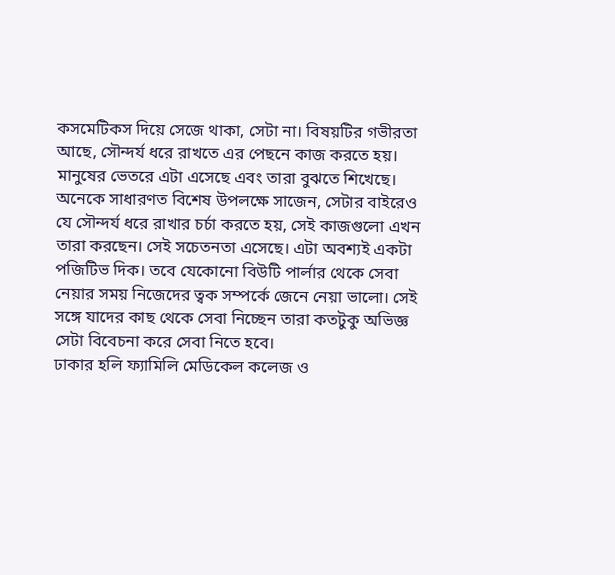কসমেটিকস দিয়ে সেজে থাকা, সেটা না। বিষয়টির গভীরতা আছে, সৌন্দর্য ধরে রাখতে এর পেছনে কাজ করতে হয়। মানুষের ভেতরে এটা এসেছে এবং তারা বুঝতে শিখেছে।
অনেকে সাধারণত বিশেষ উপলক্ষে সাজেন, সেটার বাইরেও যে সৌন্দর্য ধরে রাখার চর্চা করতে হয়, সেই কাজগুলো এখন তারা করছেন। সেই সচেতনতা এসেছে। এটা অবশ্যই একটা পজিটিভ দিক। তবে যেকোনো বিউটি পার্লার থেকে সেবা নেয়ার সময় নিজেদের ত্বক সম্পর্কে জেনে নেয়া ভালো। সেই সঙ্গে যাদের কাছ থেকে সেবা নিচ্ছেন তারা কতটুকু অভিজ্ঞ সেটা বিবেচনা করে সেবা নিতে হবে।
ঢাকার হলি ফ্যামিলি মেডিকেল কলেজ ও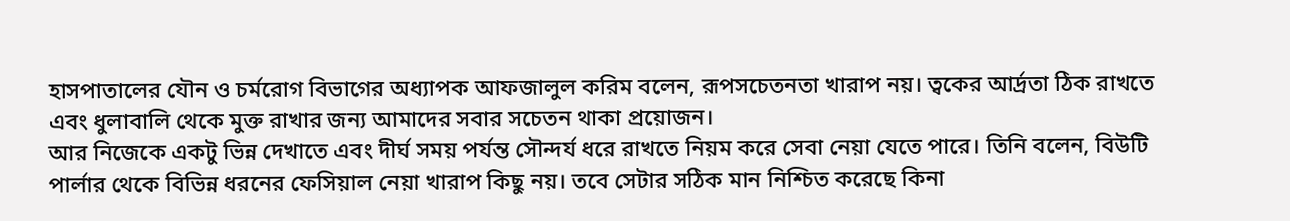হাসপাতালের যৌন ও চর্মরোগ বিভাগের অধ্যাপক আফজালুল করিম বলেন, রূপসচেতনতা খারাপ নয়। ত্বকের আর্দ্রতা ঠিক রাখতে এবং ধুলাবালি থেকে মুক্ত রাখার জন্য আমাদের সবার সচেতন থাকা প্রয়োজন।
আর নিজেকে একটু ভিন্ন দেখাতে এবং দীর্ঘ সময় পর্যন্ত সৌন্দর্য ধরে রাখতে নিয়ম করে সেবা নেয়া যেতে পারে। তিনি বলেন, বিউটি পার্লার থেকে বিভিন্ন ধরনের ফেসিয়াল নেয়া খারাপ কিছু নয়। তবে সেটার সঠিক মান নিশ্চিত করেছে কিনা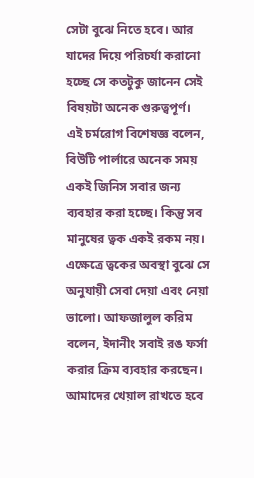সেটা বুঝে নিতে হবে। আর যাদের দিয়ে পরিচর্যা করানো হচ্ছে সে কতটুকু জানেন সেই বিষয়টা অনেক গুরুত্বপূর্ণ।
এই চর্মরোগ বিশেষজ্ঞ বলেন, বিউটি পার্লারে অনেক সময় একই জিনিস সবার জন্য ব্যবহার করা হচ্ছে। কিন্তু সব মানুষের ত্বক একই রকম নয়। এক্ষেত্রে ত্বকের অবস্থা বুঝে সে অনুযায়ী সেবা দেয়া এবং নেয়া ভালো। আফজালুল করিম বলেন, ইদানীং সবাই রঙ ফর্সা করার ক্রিম ব্যবহার করছেন। আমাদের খেয়াল রাখতে হবে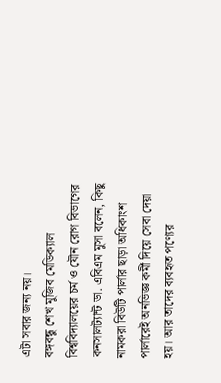এটা সবার জন্য নয়।
বঙ্গবন্ধু শেখ মুজিব মেডিক্যাল বিশ্ববিদ্যালয়ের চর্ম ও যৌন রোগ বিভাগের কনসালট্যান্ট ডা. এবিএম মুসা বলেন, কিছু নামকরা বিউটি পার্লার ছাড়া অধিকাংশ পার্লারেই অনভিজ্ঞ কর্মী দিয়ে সেবা দেয়া হয়। আর তাদের ব্যবহৃত পণ্যের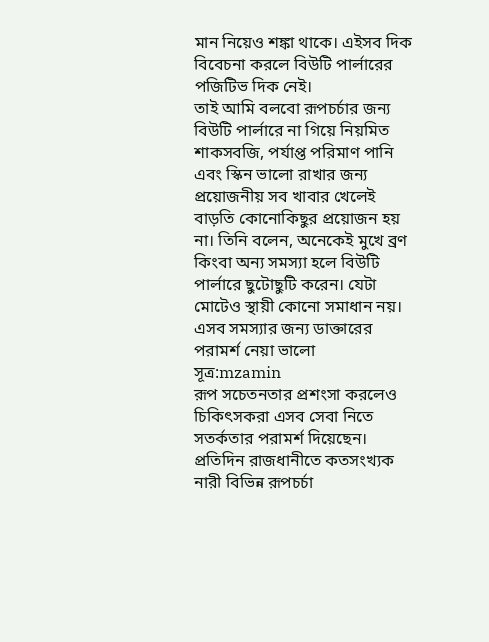মান নিয়েও শঙ্কা থাকে। এইসব দিক বিবেচনা করলে বিউটি পার্লারের পজিটিভ দিক নেই।
তাই আমি বলবো রূপচর্চার জন্য বিউটি পার্লারে না গিয়ে নিয়মিত শাকসবজি, পর্যাপ্ত পরিমাণ পানি এবং স্কিন ভালো রাখার জন্য প্রয়োজনীয় সব খাবার খেলেই বাড়তি কোনোকিছুর প্রয়োজন হয় না। তিনি বলেন, অনেকেই মুখে ব্রণ কিংবা অন্য সমস্যা হলে বিউটি পার্লারে ছুটোছুটি করেন। যেটা মোটেও স্থায়ী কোনো সমাধান নয়। এসব সমস্যার জন্য ডাক্তারের পরামর্শ নেয়া ভালো
সূত্র:mzamin
রূপ সচেতনতার প্রশংসা করলেও চিকিৎসকরা এসব সেবা নিতে সতর্কতার পরামর্শ দিয়েছেন।
প্রতিদিন রাজধানীতে কতসংখ্যক নারী বিভিন্ন রূপচর্চা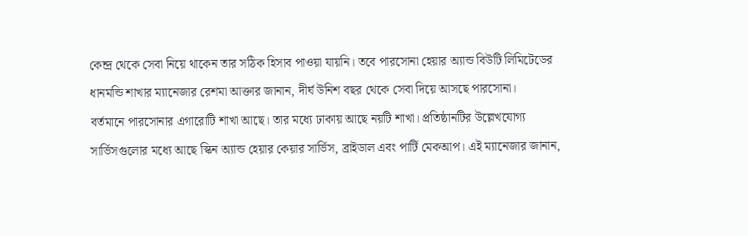কেন্দ্র থেকে সেবা নিয়ে থাকেন তার সঠিক হিসাব পাওয়া যায়নি। তবে পারসোনা হেয়ার অ্যান্ড বিউটি লিমিটেডের ধানমন্ডি শাখার ম্যানেজার রেশমা আক্তার জানান, দীর্ঘ উনিশ বছর থেকে সেবা দিয়ে আসছে পারসোনা।
বর্তমানে পারসোনার এগারোটি শাখা আছে। তার মধ্যে ঢাকায় আছে নয়টি শাখা। প্রতিষ্ঠানটির উল্লেখযোগ্য সার্ভিসগুলোর মধ্যে আছে স্কিন অ্যান্ড হেয়ার কেয়ার সার্ভিস, ব্রাইডাল এবং পার্টি মেকআপ। এই ম্যানেজার জানান,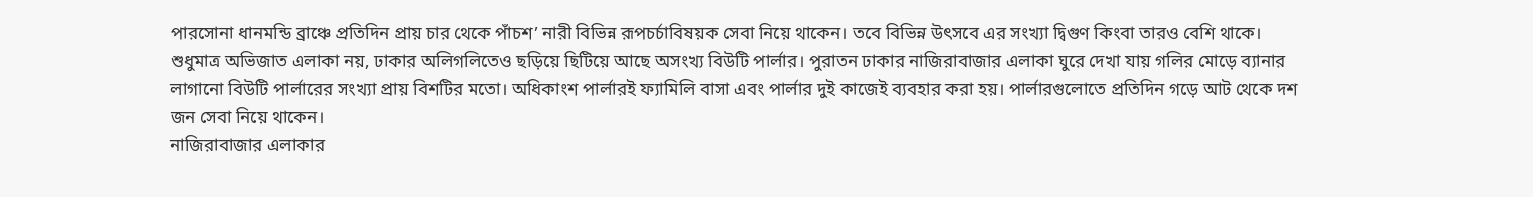পারসোনা ধানমন্ডি ব্রাঞ্চে প্রতিদিন প্রায় চার থেকে পাঁচশ’ নারী বিভিন্ন রূপচর্চাবিষয়ক সেবা নিয়ে থাকেন। তবে বিভিন্ন উৎসবে এর সংখ্যা দ্বিগুণ কিংবা তারও বেশি থাকে।
শুধুমাত্র অভিজাত এলাকা নয়, ঢাকার অলিগলিতেও ছড়িয়ে ছিটিয়ে আছে অসংখ্য বিউটি পার্লার। পুরাতন ঢাকার নাজিরাবাজার এলাকা ঘুরে দেখা যায় গলির মোড়ে ব্যানার লাগানো বিউটি পার্লারের সংখ্যা প্রায় বিশটির মতো। অধিকাংশ পার্লারই ফ্যামিলি বাসা এবং পার্লার দুই কাজেই ব্যবহার করা হয়। পার্লারগুলোতে প্রতিদিন গড়ে আট থেকে দশ জন সেবা নিয়ে থাকেন।
নাজিরাবাজার এলাকার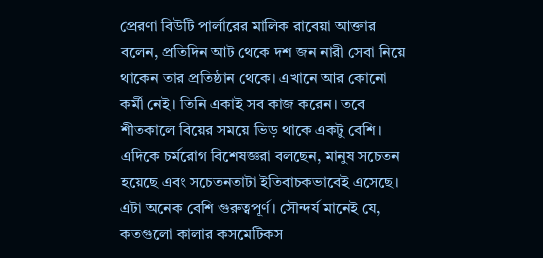প্রেরণা বিউটি পার্লারের মালিক রাবেয়া আক্তার বলেন, প্রতিদিন আট থেকে দশ জন নারী সেবা নিয়ে থাকেন তার প্রতিষ্ঠান থেকে। এখানে আর কোনো কর্মী নেই। তিনি একাই সব কাজ করেন। তবে শীতকালে বিয়ের সময়ে ভিড় থাকে একটু বেশি।
এদিকে চর্মরোগ বিশেষজ্ঞরা বলছেন, মানুষ সচেতন হয়েছে এবং সচেতনতাটা ইতিবাচকভাবেই এসেছে। এটা অনেক বেশি গুরুত্বপূর্ণ। সৌন্দর্য মানেই যে, কতগুলো কালার কসমেটিকস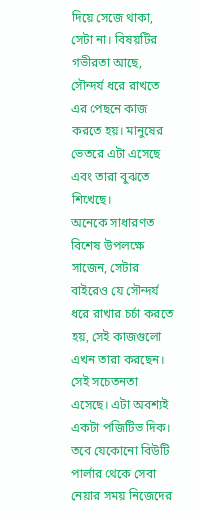দিয়ে সেজে থাকা, সেটা না। বিষয়টির গভীরতা আছে, সৌন্দর্য ধরে রাখতে এর পেছনে কাজ করতে হয়। মানুষের ভেতরে এটা এসেছে এবং তারা বুঝতে শিখেছে।
অনেকে সাধারণত বিশেষ উপলক্ষে সাজেন, সেটার বাইরেও যে সৌন্দর্য ধরে রাখার চর্চা করতে হয়, সেই কাজগুলো এখন তারা করছেন। সেই সচেতনতা এসেছে। এটা অবশ্যই একটা পজিটিভ দিক। তবে যেকোনো বিউটি পার্লার থেকে সেবা নেয়ার সময় নিজেদের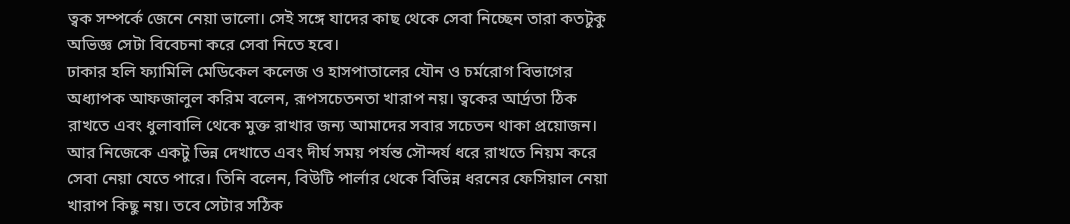ত্বক সম্পর্কে জেনে নেয়া ভালো। সেই সঙ্গে যাদের কাছ থেকে সেবা নিচ্ছেন তারা কতটুকু অভিজ্ঞ সেটা বিবেচনা করে সেবা নিতে হবে।
ঢাকার হলি ফ্যামিলি মেডিকেল কলেজ ও হাসপাতালের যৌন ও চর্মরোগ বিভাগের অধ্যাপক আফজালুল করিম বলেন, রূপসচেতনতা খারাপ নয়। ত্বকের আর্দ্রতা ঠিক রাখতে এবং ধুলাবালি থেকে মুক্ত রাখার জন্য আমাদের সবার সচেতন থাকা প্রয়োজন।
আর নিজেকে একটু ভিন্ন দেখাতে এবং দীর্ঘ সময় পর্যন্ত সৌন্দর্য ধরে রাখতে নিয়ম করে সেবা নেয়া যেতে পারে। তিনি বলেন, বিউটি পার্লার থেকে বিভিন্ন ধরনের ফেসিয়াল নেয়া খারাপ কিছু নয়। তবে সেটার সঠিক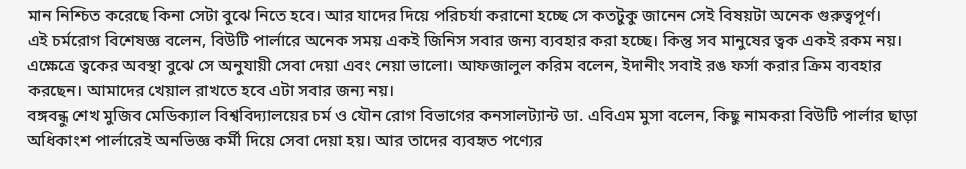মান নিশ্চিত করেছে কিনা সেটা বুঝে নিতে হবে। আর যাদের দিয়ে পরিচর্যা করানো হচ্ছে সে কতটুকু জানেন সেই বিষয়টা অনেক গুরুত্বপূর্ণ।
এই চর্মরোগ বিশেষজ্ঞ বলেন, বিউটি পার্লারে অনেক সময় একই জিনিস সবার জন্য ব্যবহার করা হচ্ছে। কিন্তু সব মানুষের ত্বক একই রকম নয়। এক্ষেত্রে ত্বকের অবস্থা বুঝে সে অনুযায়ী সেবা দেয়া এবং নেয়া ভালো। আফজালুল করিম বলেন, ইদানীং সবাই রঙ ফর্সা করার ক্রিম ব্যবহার করছেন। আমাদের খেয়াল রাখতে হবে এটা সবার জন্য নয়।
বঙ্গবন্ধু শেখ মুজিব মেডিক্যাল বিশ্ববিদ্যালয়ের চর্ম ও যৌন রোগ বিভাগের কনসালট্যান্ট ডা. এবিএম মুসা বলেন, কিছু নামকরা বিউটি পার্লার ছাড়া অধিকাংশ পার্লারেই অনভিজ্ঞ কর্মী দিয়ে সেবা দেয়া হয়। আর তাদের ব্যবহৃত পণ্যের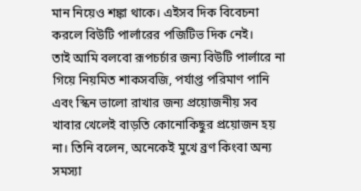মান নিয়েও শঙ্কা থাকে। এইসব দিক বিবেচনা করলে বিউটি পার্লারের পজিটিভ দিক নেই।
তাই আমি বলবো রূপচর্চার জন্য বিউটি পার্লারে না গিয়ে নিয়মিত শাকসবজি, পর্যাপ্ত পরিমাণ পানি এবং স্কিন ভালো রাখার জন্য প্রয়োজনীয় সব খাবার খেলেই বাড়তি কোনোকিছুর প্রয়োজন হয় না। তিনি বলেন, অনেকেই মুখে ব্রণ কিংবা অন্য সমস্যা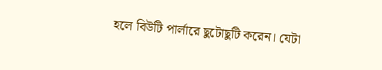হলে বিউটি পার্লারে ছুটোছুটি করেন। যেটা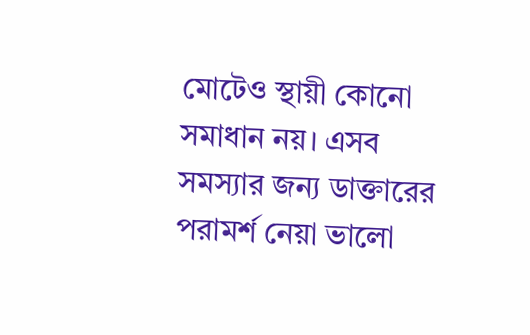মোটেও স্থায়ী কোনো সমাধান নয়। এসব সমস্যার জন্য ডাক্তারের পরামর্শ নেয়া ভালো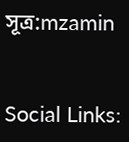সূত্র:mzamin


Social Links: